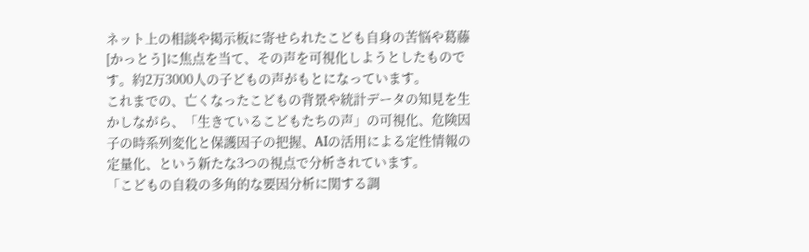ネット上の相談や掲示板に寄せられたこども自身の苦悩や葛藤[かっとう]に焦点を当て、その声を可視化しようとしたものです。約2万3000人の子どもの声がもとになっています。
これまでの、亡くなったこどもの背景や統計データの知⾒を生かしながら、「⽣きているこどもたちの声」の可視化、危険因⼦の時系列変化と保護因⼦の把握、AIの活⽤による定性情報の定量化、という新たな3つの視点で分析されています。
「こどもの自殺の多角的な要因分析に関する調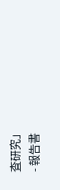査研究」
- 報告書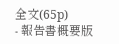全文(65p)
- 報告書概要版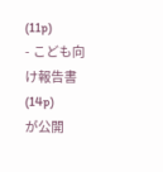(11p)
- こども向け報告書(14p)
が公開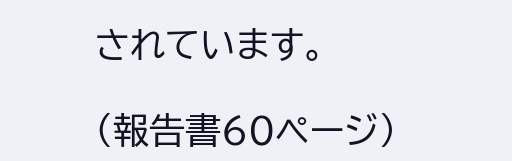されています。

(報告書60ページ)